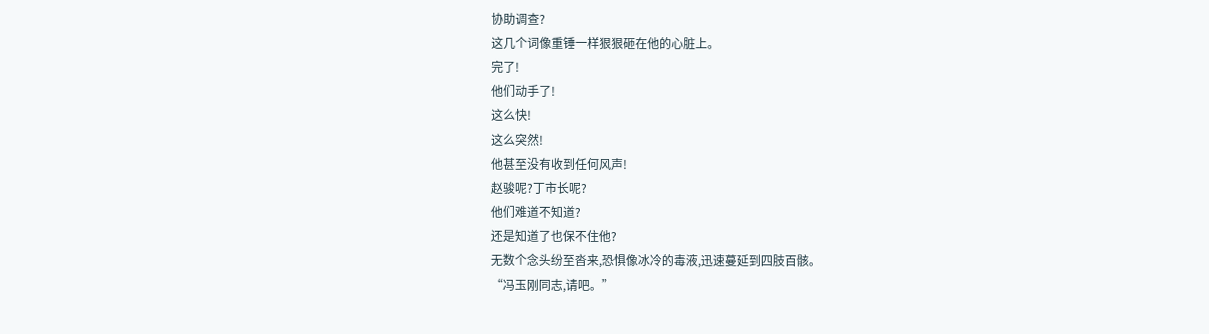协助调查?
这几个词像重锤一样狠狠砸在他的心脏上。
完了!
他们动手了!
这么快!
这么突然!
他甚至没有收到任何风声!
赵骏呢?丁市长呢?
他们难道不知道?
还是知道了也保不住他?
无数个念头纷至沓来,恐惧像冰冷的毒液,迅速蔓延到四肢百骸。
“冯玉刚同志,请吧。”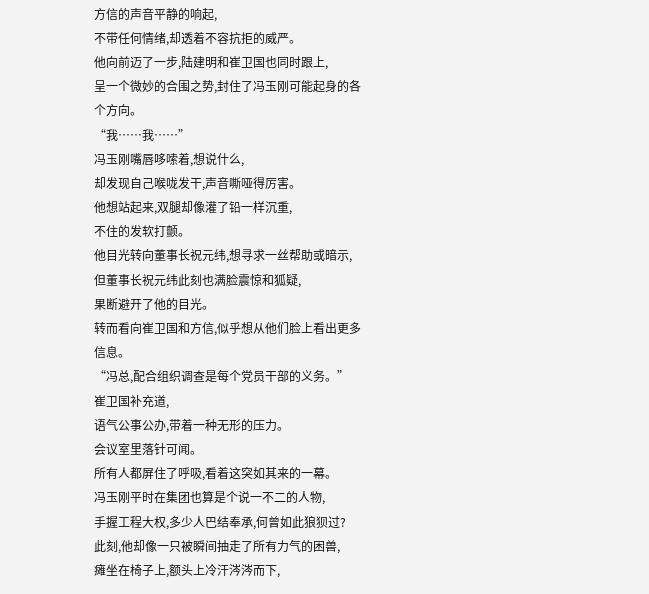方信的声音平静的响起,
不带任何情绪,却透着不容抗拒的威严。
他向前迈了一步,陆建明和崔卫国也同时跟上,
呈一个微妙的合围之势,封住了冯玉刚可能起身的各个方向。
“我……我……”
冯玉刚嘴唇哆嗦着,想说什么,
却发现自己喉咙发干,声音嘶哑得厉害。
他想站起来,双腿却像灌了铅一样沉重,
不住的发软打颤。
他目光转向董事长祝元纬,想寻求一丝帮助或暗示,
但董事长祝元纬此刻也满脸震惊和狐疑,
果断避开了他的目光。
转而看向崔卫国和方信,似乎想从他们脸上看出更多信息。
“冯总,配合组织调查是每个党员干部的义务。”
崔卫国补充道,
语气公事公办,带着一种无形的压力。
会议室里落针可闻。
所有人都屏住了呼吸,看着这突如其来的一幕。
冯玉刚平时在集团也算是个说一不二的人物,
手握工程大权,多少人巴结奉承,何曾如此狼狈过?
此刻,他却像一只被瞬间抽走了所有力气的困兽,
瘫坐在椅子上,额头上冷汗涔涔而下,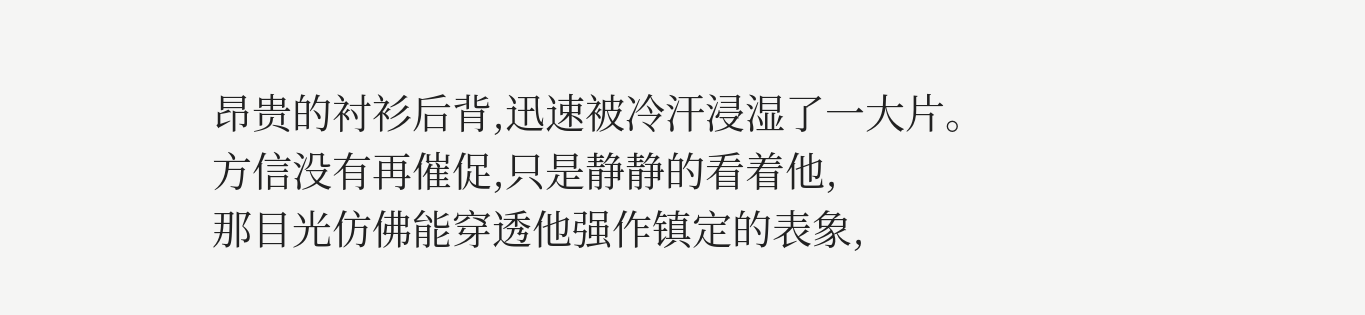昂贵的衬衫后背,迅速被冷汗浸湿了一大片。
方信没有再催促,只是静静的看着他,
那目光仿佛能穿透他强作镇定的表象,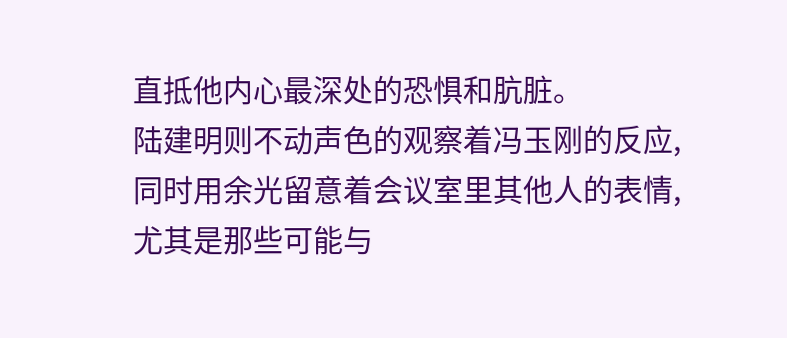直抵他内心最深处的恐惧和肮脏。
陆建明则不动声色的观察着冯玉刚的反应,
同时用余光留意着会议室里其他人的表情,
尤其是那些可能与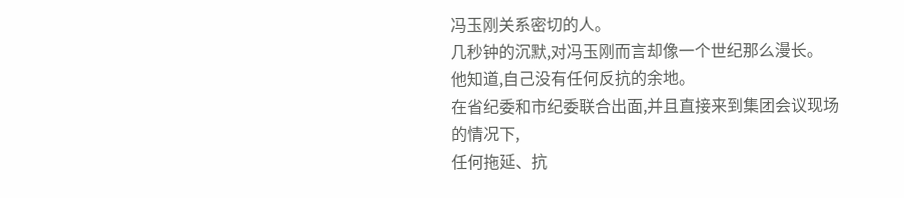冯玉刚关系密切的人。
几秒钟的沉默,对冯玉刚而言却像一个世纪那么漫长。
他知道,自己没有任何反抗的余地。
在省纪委和市纪委联合出面,并且直接来到集团会议现场的情况下,
任何拖延、抗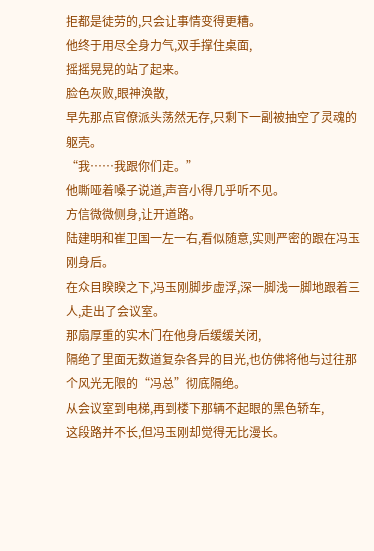拒都是徒劳的,只会让事情变得更糟。
他终于用尽全身力气,双手撑住桌面,
摇摇晃晃的站了起来。
脸色灰败,眼神涣散,
早先那点官僚派头荡然无存,只剩下一副被抽空了灵魂的躯壳。
“我……我跟你们走。”
他嘶哑着嗓子说道,声音小得几乎听不见。
方信微微侧身,让开道路。
陆建明和崔卫国一左一右,看似随意,实则严密的跟在冯玉刚身后。
在众目睽睽之下,冯玉刚脚步虚浮,深一脚浅一脚地跟着三人,走出了会议室。
那扇厚重的实木门在他身后缓缓关闭,
隔绝了里面无数道复杂各异的目光,也仿佛将他与过往那个风光无限的“冯总”彻底隔绝。
从会议室到电梯,再到楼下那辆不起眼的黑色轿车,
这段路并不长,但冯玉刚却觉得无比漫长。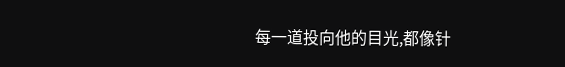每一道投向他的目光,都像针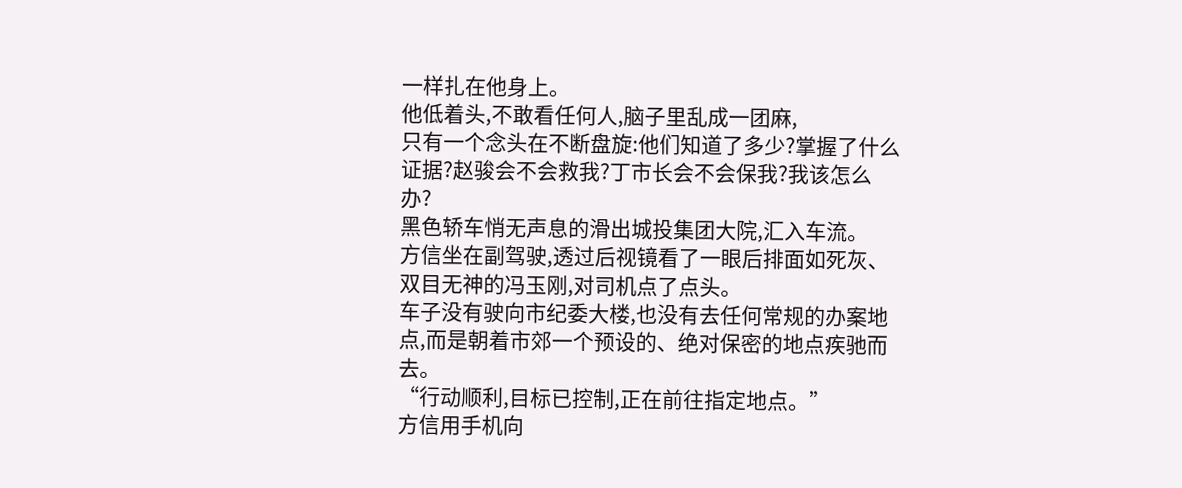一样扎在他身上。
他低着头,不敢看任何人,脑子里乱成一团麻,
只有一个念头在不断盘旋:他们知道了多少?掌握了什么证据?赵骏会不会救我?丁市长会不会保我?我该怎么办?
黑色轿车悄无声息的滑出城投集团大院,汇入车流。
方信坐在副驾驶,透过后视镜看了一眼后排面如死灰、双目无神的冯玉刚,对司机点了点头。
车子没有驶向市纪委大楼,也没有去任何常规的办案地点,而是朝着市郊一个预设的、绝对保密的地点疾驰而去。
“行动顺利,目标已控制,正在前往指定地点。”
方信用手机向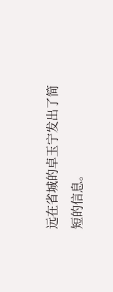远在省城的卓玉宁发出了简短的信息。